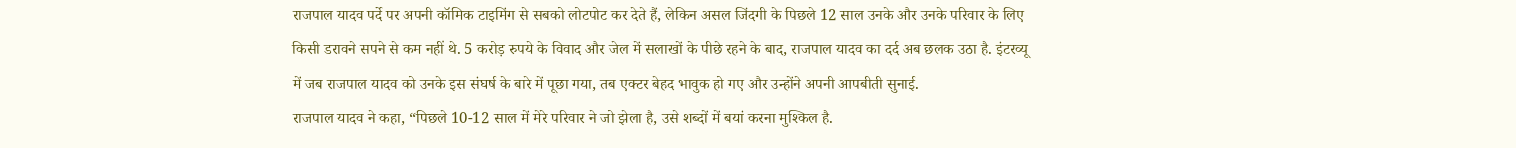राजपाल यादव पर्दे पर अपनी कॉमिक टाइमिंग से सबको लोटपोट कर देते हैं, लेकिन असल जिंदगी के पिछले 12 साल उनके और उनके परिवार के लिए किसी डरावने सपने से कम नहीं थे. 5 करोड़ रुपये के विवाद और जेल में सलाखों के पीछे रहने के बाद, राजपाल यादव का दर्द अब छलक उठा है. इंटरव्यू में जब राजपाल यादव को उनके इस संघर्ष के बारे में पूछा गया, तब एक्टर बेहद भावुक हो गए और उन्होंने अपनी आपबीती सुनाई.
राजपाल यादव ने कहा, “पिछले 10-12 साल में मेरे परिवार ने जो झेला है, उसे शब्दों में बयां करना मुश्किल है.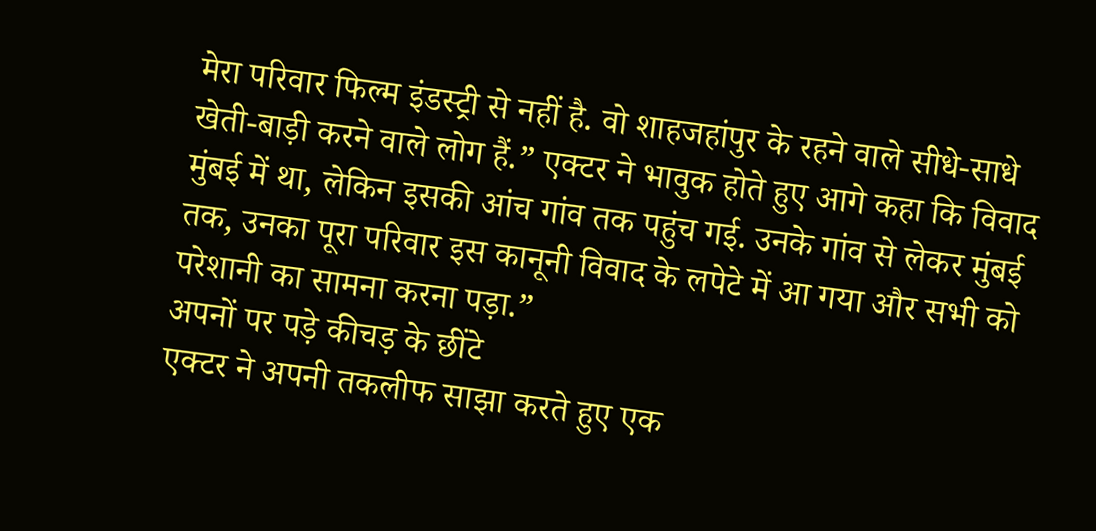मेरा परिवार फिल्म इंडस्ट्री से नहीं है. वो शाहजहांपुर के रहने वाले सीधे-साधे खेती-बाड़ी करने वाले लोग हैं.” एक्टर ने भावुक होते हुए आगे कहा कि विवाद मुंबई में था, लेकिन इसकी आंच गांव तक पहुंच गई. उनके गांव से लेकर मुंबई तक, उनका पूरा परिवार इस कानूनी विवाद के लपेटे में आ गया और सभी को परेशानी का सामना करना पड़ा.”
अपनों पर पड़े कीचड़ के छींटे
एक्टर ने अपनी तकलीफ साझा करते हुए एक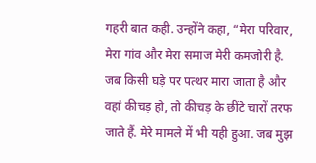गहरी बात कही. उन्होंने कहा, “मेरा परिवार, मेरा गांव और मेरा समाज मेरी कमजोरी है. जब किसी घड़े पर पत्थर मारा जाता है और वहां कीचड़ हो, तो कीचड़ के छींटे चारों तरफ जाते हैं. मेरे मामले में भी यही हुआ. जब मुझ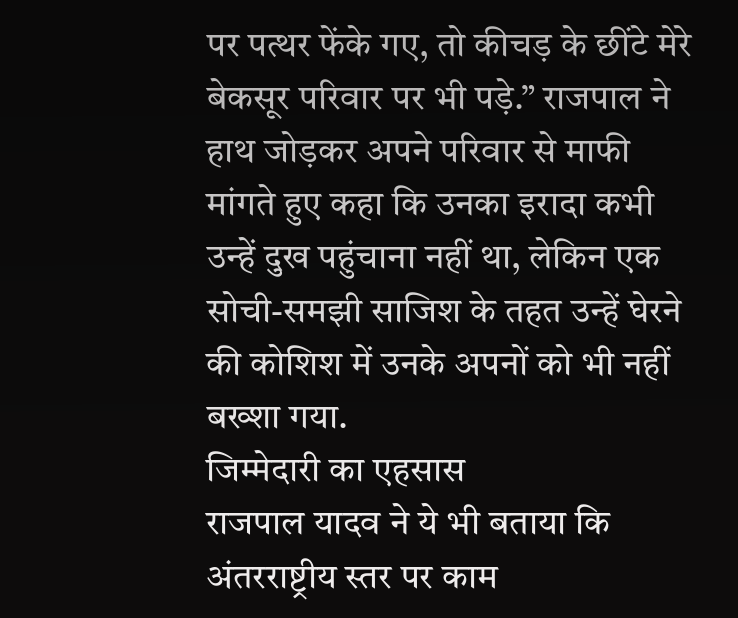पर पत्थर फेंके गए, तो कीचड़ के छींटे मेरे बेकसूर परिवार पर भी पड़े.” राजपाल ने हाथ जोड़कर अपने परिवार से माफी मांगते हुए कहा कि उनका इरादा कभी उन्हें दुख पहुंचाना नहीं था, लेकिन एक सोची-समझी साजिश के तहत उन्हें घेरने की कोशिश में उनके अपनों को भी नहीं बख्शा गया.
जिम्मेदारी का एहसास
राजपाल यादव ने ये भी बताया कि अंतरराष्ट्रीय स्तर पर काम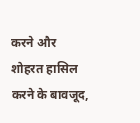करने और शोहरत हासिल करने के बावजूद,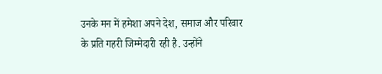उनके मन में हमेशा अपने देश, समाज और परिवार के प्रति गहरी जिम्मेदारी रही है. उन्होंने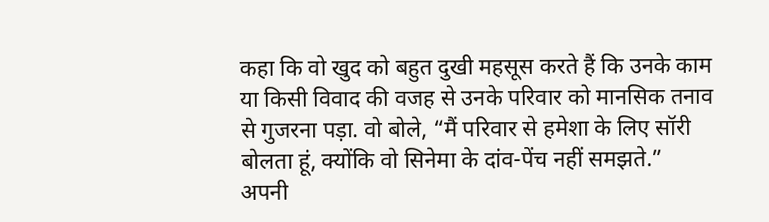कहा कि वो खुद को बहुत दुखी महसूस करते हैं कि उनके काम या किसी विवाद की वजह से उनके परिवार को मानसिक तनाव से गुजरना पड़ा. वो बोले, “मैं परिवार से हमेशा के लिए सॉरी बोलता हूं, क्योंकि वो सिनेमा के दांव-पेंच नहीं समझते.”
अपनी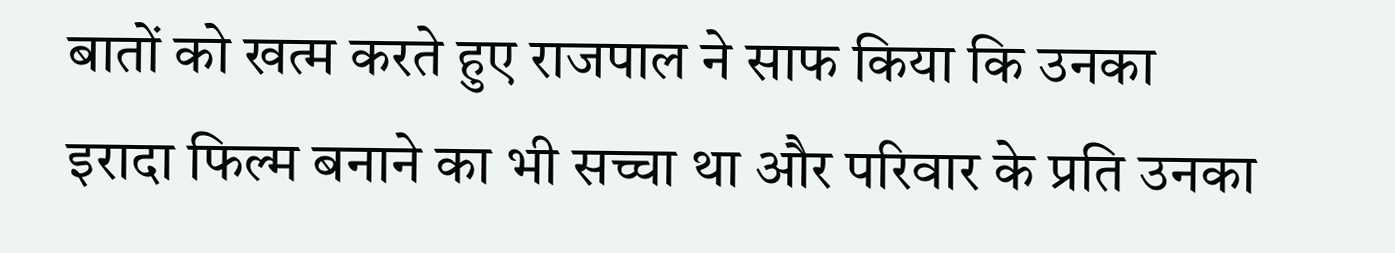बातों को खत्म करते हुए राजपाल ने साफ किया कि उनका इरादा फिल्म बनाने का भी सच्चा था और परिवार के प्रति उनका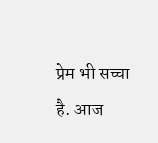प्रेम भी सच्चा है. आज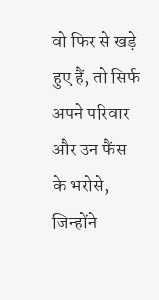वो फिर से खड़े हुए हैं, तो सिर्फ अपने परिवार और उन फैंस के भरोसे, जिन्होंने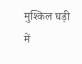मुश्किल घड़ी में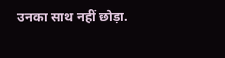उनका साथ नहीं छोड़ा.